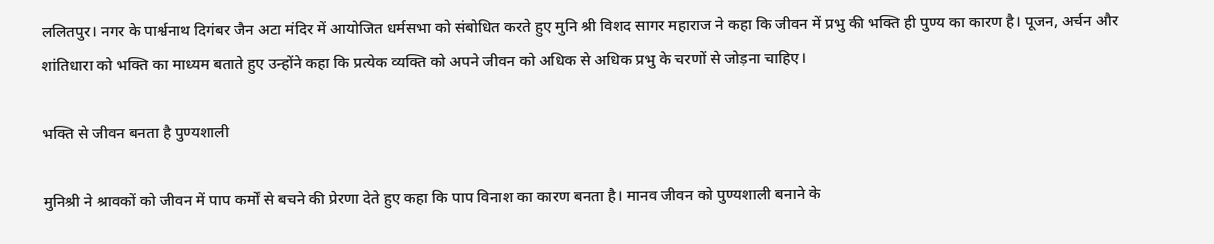ललितपुर। नगर के पार्श्वनाथ दिगंबर जैन अटा मंदिर में आयोजित धर्मसभा को संबोधित करते हुए मुनि श्री विशद सागर महाराज ने कहा कि जीवन में प्रभु की भक्ति ही पुण्य का कारण है। पूजन, अर्चन और शांतिधारा को भक्ति का माध्यम बताते हुए उन्होंने कहा कि प्रत्येक व्यक्ति को अपने जीवन को अधिक से अधिक प्रभु के चरणों से जोड़ना चाहिए।

भक्ति से जीवन बनता है पुण्यशाली

मुनिश्री ने श्रावकों को जीवन में पाप कर्मों से बचने की प्रेरणा देते हुए कहा कि पाप विनाश का कारण बनता है। मानव जीवन को पुण्यशाली बनाने के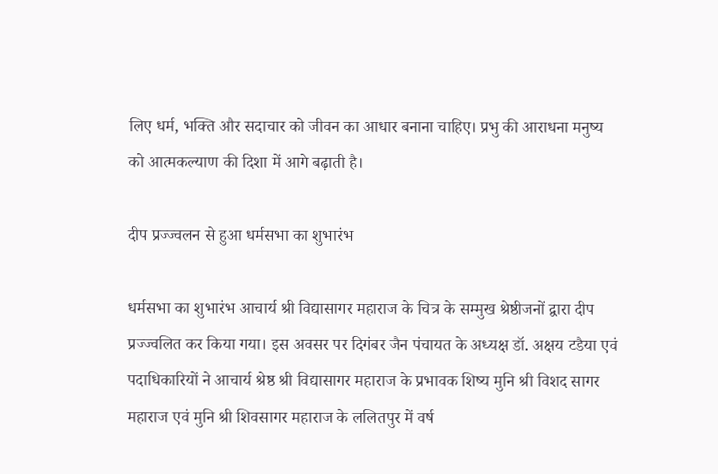लिए धर्म, भक्ति और सदाचार को जीवन का आधार बनाना चाहिए। प्रभु की आराधना मनुष्य को आत्मकल्याण की दिशा में आगे बढ़ाती है।

दीप प्रज्ज्वलन से हुआ धर्मसभा का शुभारंभ

धर्मसभा का शुभारंभ आचार्य श्री विद्यासागर महाराज के चित्र के सम्मुख श्रेष्ठीजनों द्वारा दीप प्रज्ज्वलित कर किया गया। इस अवसर पर दिगंबर जैन पंचायत के अध्यक्ष डॉ. अक्षय टडैया एवं पदाधिकारियों ने आचार्य श्रेष्ठ श्री विद्यासागर महाराज के प्रभावक शिष्य मुनि श्री विशद सागर महाराज एवं मुनि श्री शिवसागर महाराज के ललितपुर में वर्ष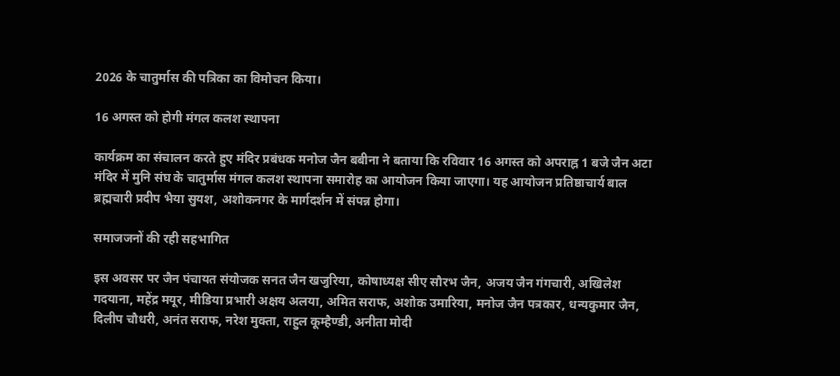2026 के चातुर्मास की पत्रिका का विमोचन किया।

16 अगस्त को होगी मंगल कलश स्थापना

कार्यक्रम का संचालन करते हुए मंदिर प्रबंधक मनोज जैन बबीना ने बताया कि रविवार 16 अगस्त को अपराह्न 1 बजे जैन अटा मंदिर में मुनि संघ के चातुर्मास मंगल कलश स्थापना समारोह का आयोजन किया जाएगा। यह आयोजन प्रतिष्ठाचार्य बाल ब्रह्मचारी प्रदीप भैया सुयश, अशोकनगर के मार्गदर्शन में संपन्न होगा।

समाजजनों की रही सहभागित

इस अवसर पर जैन पंचायत संयोजक सनत जैन खजुरिया, कोषाध्यक्ष सीए सौरभ जैन, अजय जैन गंगचारी, अखिलेश गदयाना, महेंद्र मयूर, मीडिया प्रभारी अक्षय अलया, अमित सराफ, अशोक उमारिया, मनोज जैन पत्रकार, धन्यकुमार जैन, दिलीप चौधरी, अनंत सराफ, नरेश मुक्ता, राहुल कूम्हैण्डी, अनीता मोदी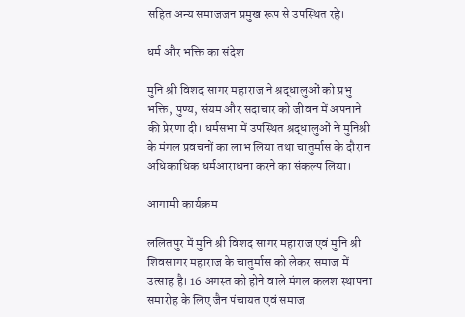सहित अन्य समाजजन प्रमुख रूप से उपस्थित रहे।

धर्म और भक्ति का संदेश

मुनि श्री विशद सागर महाराज ने श्रद्धालुओं को प्रभु भक्ति, पुण्य, संयम और सदाचार को जीवन में अपनाने की प्रेरणा दी। धर्मसभा में उपस्थित श्रद्धालुओं ने मुनिश्री के मंगल प्रवचनों का लाभ लिया तथा चातुर्मास के दौरान अधिकाधिक धर्मआराधना करने का संकल्प लिया।

आगामी कार्यक्रम

ललितपुर में मुनि श्री विशद सागर महाराज एवं मुनि श्री शिवसागर महाराज के चातुर्मास को लेकर समाज में उत्साह है। 16 अगस्त को होने वाले मंगल कलश स्थापना समारोह के लिए जैन पंचायत एवं समाज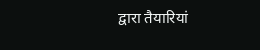द्वारा तैयारियां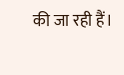की जा रही हैं।